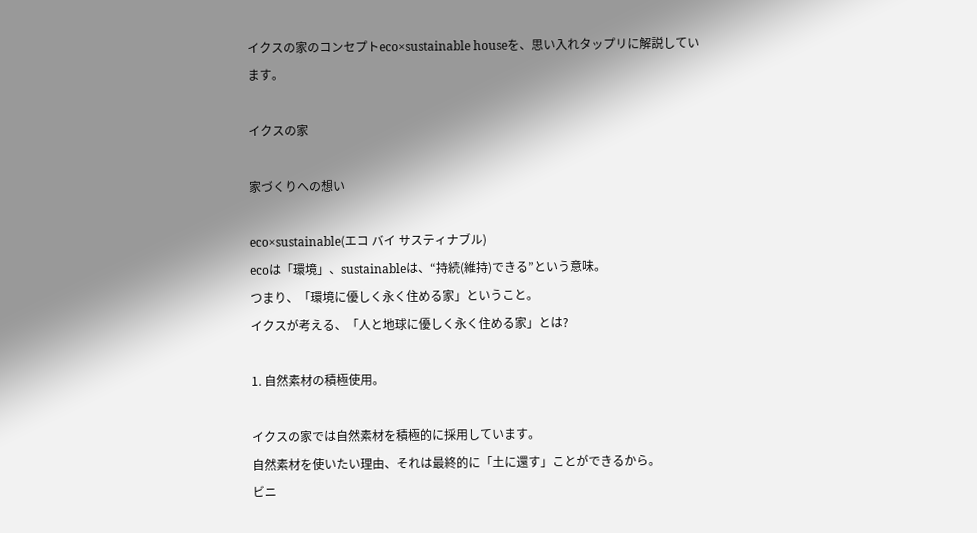イクスの家のコンセプトeco×sustainable houseを、思い入れタップリに解説しています。

イクスの家

家づくりへの想い

eco×sustainable(エコ バイ サスティナブル)
ecoは「環境」、sustainableは、“持続(維持)できる”という意味。
つまり、「環境に優しく永く住める家」ということ。
イクスが考える、「人と地球に優しく永く住める家」とは?

1. 自然素材の積極使用。

イクスの家では自然素材を積極的に採用しています。
自然素材を使いたい理由、それは最終的に「土に還す」ことができるから。
ビニ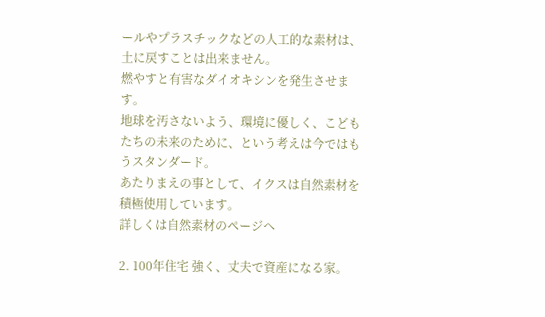ールやプラスチックなどの人工的な素材は、土に戻すことは出来ません。
燃やすと有害なダイオキシンを発生させます。
地球を汚さないよう、環境に優しく、こどもたちの未来のために、という考えは今ではもうスタンダード。
あたりまえの事として、イクスは自然素材を積極使用しています。
詳しくは自然素材のページへ

2. 100年住宅 強く、丈夫で資産になる家。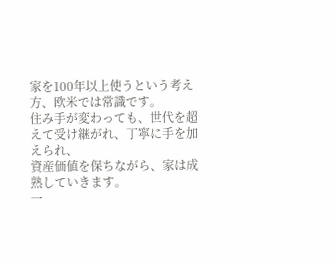家を100年以上使うという考え方、欧米では常識です。
住み手が変わっても、世代を超えて受け継がれ、丁寧に手を加えられ、
資産価値を保ちながら、家は成熟していきます。
一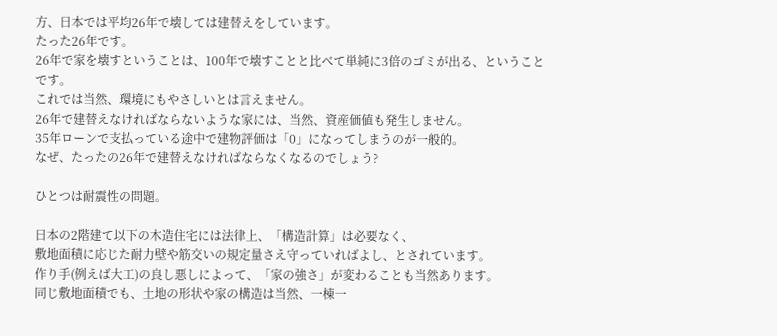方、日本では平均26年で壊しては建替えをしています。
たった26年です。
26年で家を壊すということは、100年で壊すことと比べて単純に3倍のゴミが出る、ということです。
これでは当然、環境にもやさしいとは言えません。
26年で建替えなければならないような家には、当然、資産価値も発生しません。
35年ローンで支払っている途中で建物評価は「0」になってしまうのが一般的。
なぜ、たったの26年で建替えなければならなくなるのでしょう?

ひとつは耐震性の問題。

日本の2階建て以下の木造住宅には法律上、「構造計算」は必要なく、
敷地面積に応じた耐力壁や筋交いの規定量さえ守っていればよし、とされています。
作り手(例えば大工)の良し悪しによって、「家の強さ」が変わることも当然あります。
同じ敷地面積でも、土地の形状や家の構造は当然、一棟一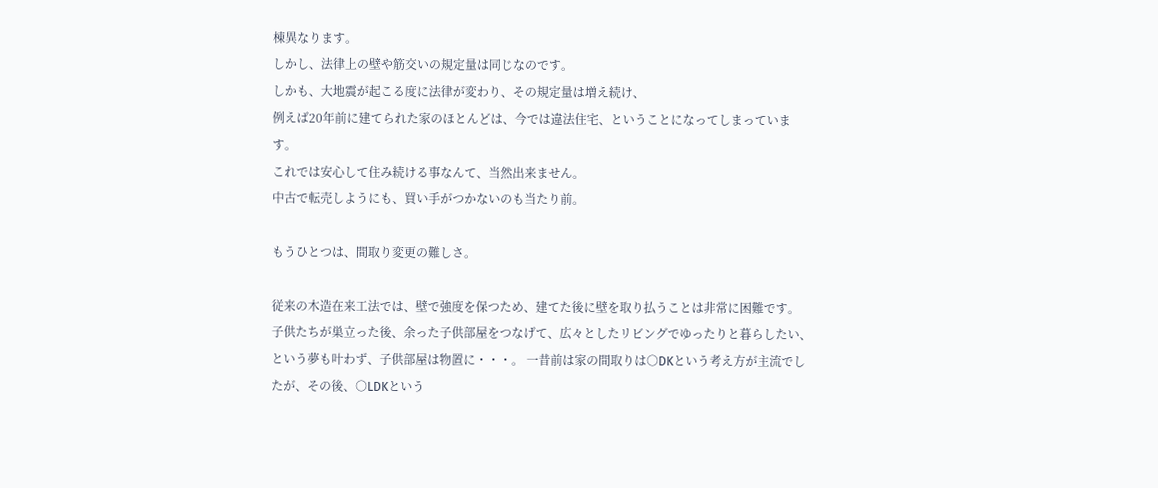棟異なります。
しかし、法律上の壁や筋交いの規定量は同じなのです。
しかも、大地震が起こる度に法律が変わり、その規定量は増え続け、
例えば20年前に建てられた家のほとんどは、今では違法住宅、ということになってしまっています。
これでは安心して住み続ける事なんて、当然出来ません。
中古で転売しようにも、買い手がつかないのも当たり前。

もうひとつは、間取り変更の難しさ。

従来の木造在来工法では、壁で強度を保つため、建てた後に壁を取り払うことは非常に困難です。 子供たちが巣立った後、余った子供部屋をつなげて、広々としたリビングでゆったりと暮らしたい、という夢も叶わず、子供部屋は物置に・・・。 一昔前は家の間取りは○DKという考え方が主流でしたが、その後、○LDKという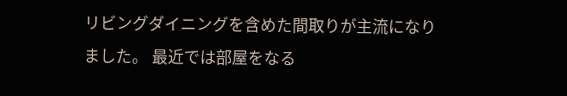リビングダイニングを含めた間取りが主流になりました。 最近では部屋をなる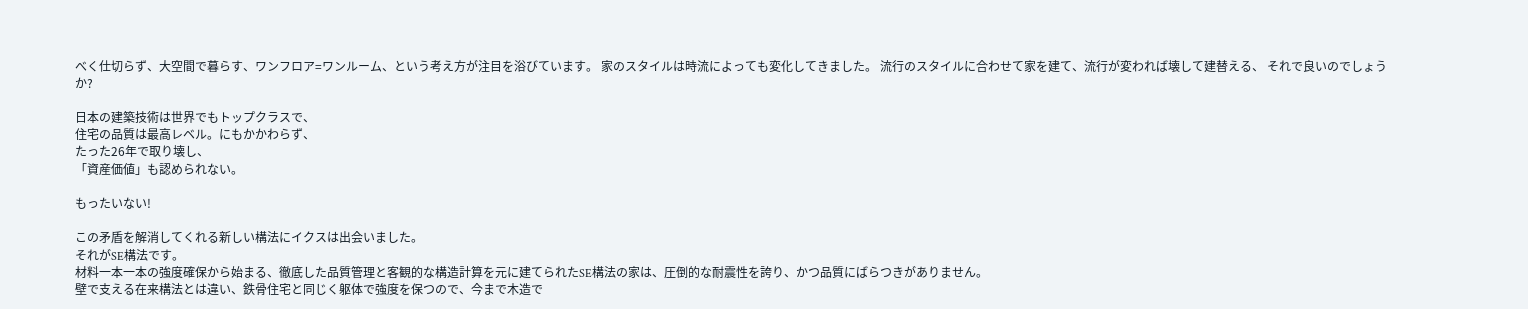べく仕切らず、大空間で暮らす、ワンフロア=ワンルーム、という考え方が注目を浴びています。 家のスタイルは時流によっても変化してきました。 流行のスタイルに合わせて家を建て、流行が変われば壊して建替える、 それで良いのでしょうか?

日本の建築技術は世界でもトップクラスで、
住宅の品質は最高レベル。にもかかわらず、
たった26年で取り壊し、
「資産価値」も認められない。

もったいない!

この矛盾を解消してくれる新しい構法にイクスは出会いました。
それがSE構法です。
材料一本一本の強度確保から始まる、徹底した品質管理と客観的な構造計算を元に建てられたSE構法の家は、圧倒的な耐震性を誇り、かつ品質にばらつきがありません。
壁で支える在来構法とは違い、鉄骨住宅と同じく躯体で強度を保つので、今まで木造で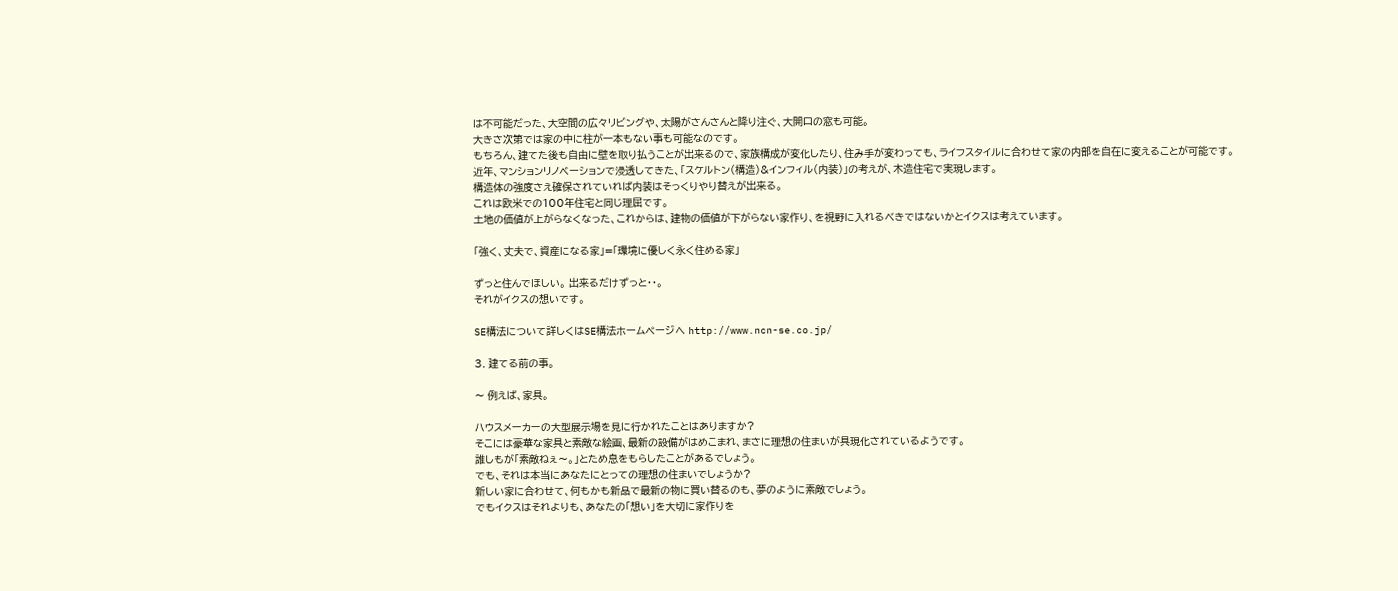は不可能だった、大空間の広々リビングや、太陽がさんさんと降り注ぐ、大開口の窓も可能。
大きさ次第では家の中に柱が一本もない事も可能なのです。
もちろん、建てた後も自由に壁を取り払うことが出来るので、家族構成が変化したり、住み手が変わっても、ライフスタイルに合わせて家の内部を自在に変えることが可能です。
近年、マンションリノベーションで浸透してきた、「スケルトン(構造)&インフィル(内装)」の考えが、木造住宅で実現します。
構造体の強度さえ確保されていれば内装はそっくりやり替えが出来る。
これは欧米での100年住宅と同じ理屈です。
土地の価値が上がらなくなった、これからは、建物の価値が下がらない家作り、を視野に入れるべきではないかとイクスは考えています。

「強く、丈夫で、資産になる家」=「環境に優しく永く住める家」

ずっと住んでほしい。 出来るだけずっと・・。
それがイクスの想いです。

SE構法について詳しくはSE構法ホームページへ http://www.ncn-se.co.jp/

3. 建てる前の事。

〜 例えば、家具。

ハウスメーカーの大型展示場を見に行かれたことはありますか?
そこには豪華な家具と素敵な絵画、最新の設備がはめこまれ、まさに理想の住まいが具現化されているようです。
誰しもが「素敵ねぇ〜。」とため息をもらしたことがあるでしょう。
でも、それは本当にあなたにとっての理想の住まいでしょうか?
新しい家に合わせて、何もかも新品で最新の物に買い替るのも、夢のように素敵でしょう。
でもイクスはそれよりも、あなたの「想い」を大切に家作りを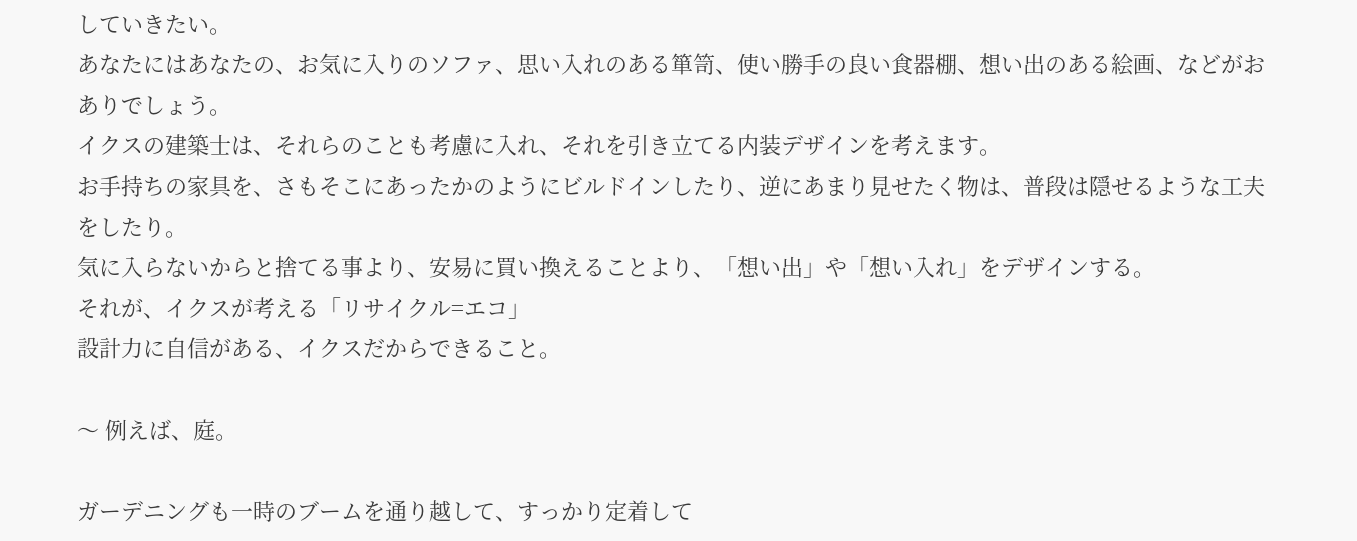していきたい。
あなたにはあなたの、お気に入りのソファ、思い入れのある箪笥、使い勝手の良い食器棚、想い出のある絵画、などがおありでしょう。
イクスの建築士は、それらのことも考慮に入れ、それを引き立てる内装デザインを考えます。
お手持ちの家具を、さもそこにあったかのようにビルドインしたり、逆にあまり見せたく物は、普段は隠せるような工夫をしたり。
気に入らないからと捨てる事より、安易に買い換えることより、「想い出」や「想い入れ」をデザインする。
それが、イクスが考える「リサイクル=エコ」
設計力に自信がある、イクスだからできること。

〜 例えば、庭。

ガーデニングも一時のブームを通り越して、すっかり定着して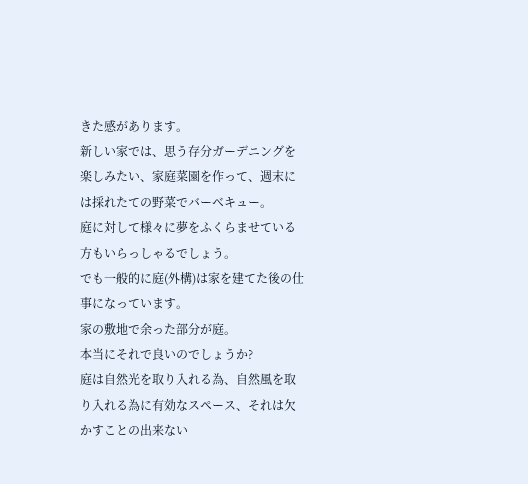きた感があります。
新しい家では、思う存分ガーデニングを楽しみたい、家庭菜園を作って、週末には採れたての野菜でバーベキュー。
庭に対して様々に夢をふくらませている方もいらっしゃるでしょう。
でも一般的に庭(外構)は家を建てた後の仕事になっています。
家の敷地で余った部分が庭。
本当にそれで良いのでしょうか?
庭は自然光を取り入れる為、自然風を取り入れる為に有効なスペース、それは欠かすことの出来ない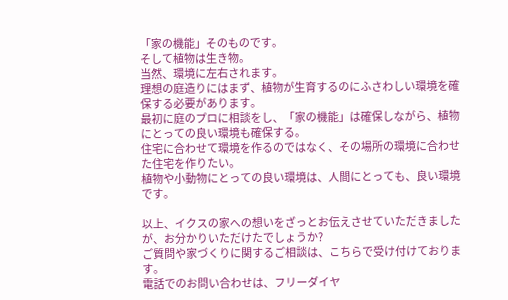「家の機能」そのものです。
そして植物は生き物。
当然、環境に左右されます。
理想の庭造りにはまず、植物が生育するのにふさわしい環境を確保する必要があります。
最初に庭のプロに相談をし、「家の機能」は確保しながら、植物にとっての良い環境も確保する。
住宅に合わせて環境を作るのではなく、その場所の環境に合わせた住宅を作りたい。
植物や小動物にとっての良い環境は、人間にとっても、良い環境です。

以上、イクスの家への想いをざっとお伝えさせていただきましたが、お分かりいただけたでしょうか?
ご質問や家づくりに関するご相談は、こちらで受け付けております。
電話でのお問い合わせは、フリーダイヤ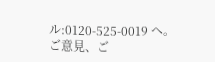ル:0120-525-0019 へ。
ご意見、ご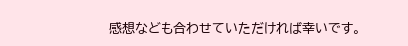感想なども合わせていただければ幸いです。